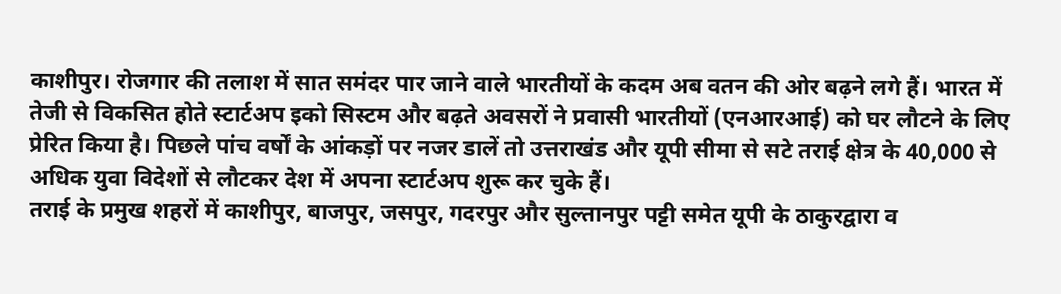काशीपुर। रोजगार की तलाश में सात समंदर पार जाने वाले भारतीयों के कदम अब वतन की ओर बढ़ने लगे हैं। भारत में तेजी से विकसित होते स्टार्टअप इको सिस्टम और बढ़ते अवसरों ने प्रवासी भारतीयों (एनआरआई) को घर लौटने के लिए प्रेरित किया है। पिछले पांच वर्षों के आंकड़ों पर नजर डालें तो उत्तराखंड और यूपी सीमा से सटे तराई क्षेत्र के 40,000 से अधिक युवा विदेशों से लौटकर देश में अपना स्टार्टअप शुरू कर चुके हैं।
तराई के प्रमुख शहरों में काशीपुर, बाजपुर, जसपुर, गदरपुर और सुल्तानपुर पट्टी समेत यूपी के ठाकुरद्वारा व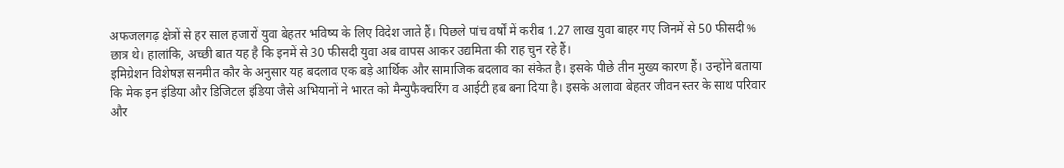अफजलगढ़ क्षेत्रों से हर साल हजारों युवा बेहतर भविष्य के लिए विदेश जाते हैं। पिछले पांच वर्षों में करीब 1.27 लाख युवा बाहर गए जिनमें से 50 फीसदी% छात्र थे। हालांकि, अच्छी बात यह है कि इनमें से 30 फीसदी युवा अब वापस आकर उद्यमिता की राह चुन रहे हैं।
इमिग्रेशन विशेषज्ञ सनमीत कौर के अनुसार यह बदलाव एक बड़े आर्थिक और सामाजिक बदलाव का संकेत है। इसके पीछे तीन मुख्य कारण हैं। उन्होंने बताया कि मेक इन इंडिया और डिजिटल इंडिया जैसे अभियानों ने भारत को मैन्युफैक्चरिंग व आईटी हब बना दिया है। इसके अलावा बेहतर जीवन स्तर के साथ परिवार और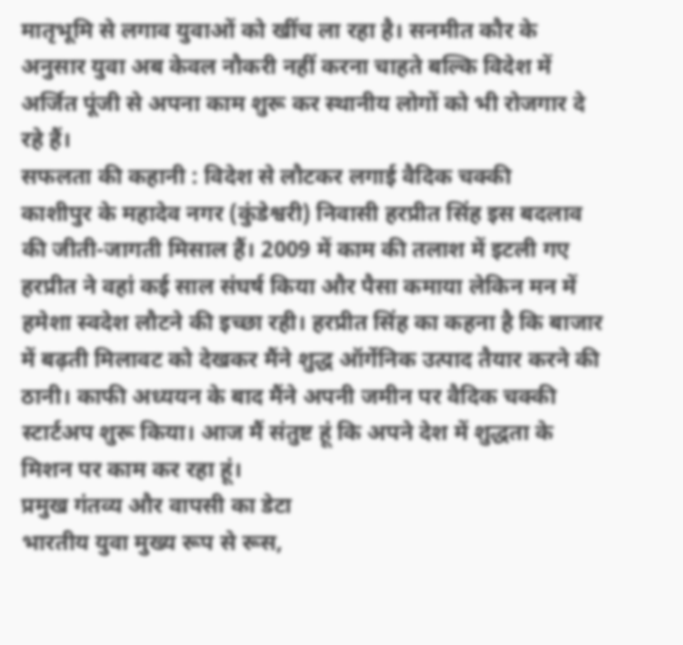मातृभूमि से लगाव युवाओं को खींच ला रहा है। सनमीत कौर के अनुसार युवा अब केवल नौकरी नहीं करना चाहते बल्कि विदेश में अर्जित पूंजी से अपना काम शुरू कर स्थानीय लोगों को भी रोजगार दे रहे हैं।
सफलता की कहानी : विदेश से लौटकर लगाई वैदिक चक्की
काशीपुर के महादेव नगर (कुंडेश्वरी) निवासी हरप्रीत सिंह इस बदलाव की जीती-जागती मिसाल हैं। 2009 में काम की तलाश में इटली गए हरप्रीत ने वहां कई साल संघर्ष किया और पैसा कमाया लेकिन मन में हमेशा स्वदेश लौटने की इच्छा रही। हरप्रीत सिंह का कहना है कि बाजार में बढ़ती मिलावट को देखकर मैंने शुद्ध ऑर्गेनिक उत्पाद तैयार करने की ठानी। काफी अध्ययन के बाद मैंने अपनी जमीन पर वैदिक चक्की स्टार्टअप शुरू किया। आज मैं संतुष्ट हूं कि अपने देश में शुद्धता के मिशन पर काम कर रहा हूं।
प्रमुख गंतव्य और वापसी का डेटा
भारतीय युवा मुख्य रूप से रूस,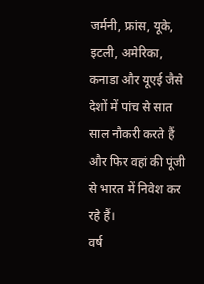जर्मनी, फ्रांस, यूके, इटली, अमेरिका, कनाडा और यूएई जैसे देशों में पांच से सात साल नौकरी करते हैं और फिर वहां की पूंजी से भारत में निवेश कर रहे हैं।
वर्ष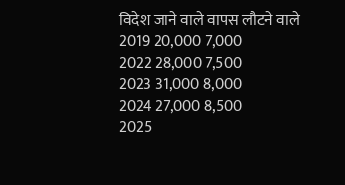विदेश जाने वाले वापस लौटने वाले
2019 20,000 7,000
2022 28,000 7,500
2023 31,000 8,000
2024 27,000 8,500
2025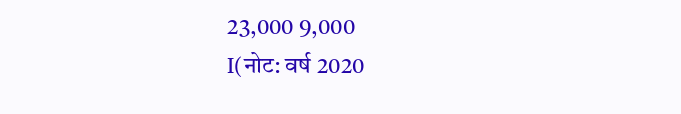23,000 9,000
I(नोट: वर्ष 2020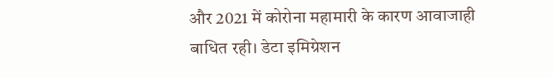और 2021 में कोरोना महामारी के कारण आवाजाही बाधित रही। डेटा इमिग्रेशन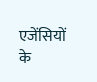एजेंसियों के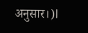अनुसार।)I